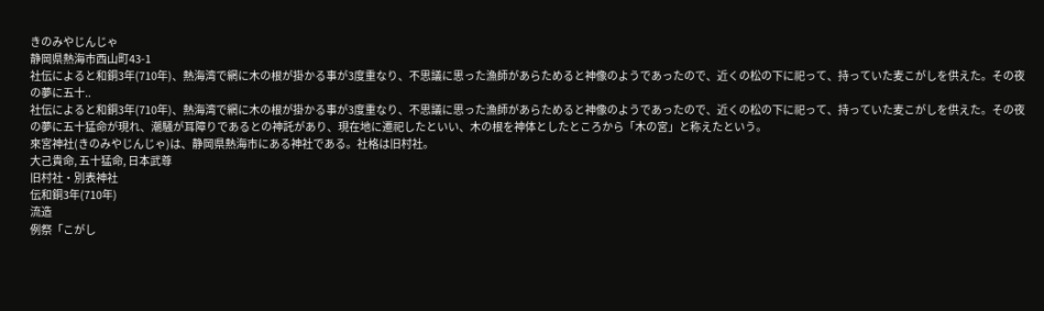きのみやじんじゃ
静岡県熱海市西山町43-1
社伝によると和銅3年(710年)、熱海湾で網に木の根が掛かる事が3度重なり、不思議に思った漁師があらためると神像のようであったので、近くの松の下に祀って、持っていた麦こがしを供えた。その夜の夢に五十..
社伝によると和銅3年(710年)、熱海湾で網に木の根が掛かる事が3度重なり、不思議に思った漁師があらためると神像のようであったので、近くの松の下に祀って、持っていた麦こがしを供えた。その夜の夢に五十猛命が現れ、潮騒が耳障りであるとの神託があり、現在地に遷祀したといい、木の根を神体としたところから「木の宮」と称えたという。
來宮神社(きのみやじんじゃ)は、静岡県熱海市にある神社である。社格は旧村社。
大己貴命, 五十猛命, 日本武尊
旧村社・別表神社
伝和銅3年(710年)
流造
例祭「こがし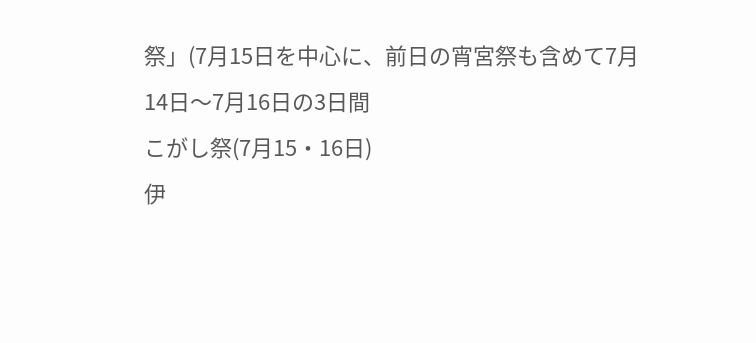祭」(7月15日を中心に、前日の宵宮祭も含めて7月14日〜7月16日の3日間
こがし祭(7月15・16日)
伊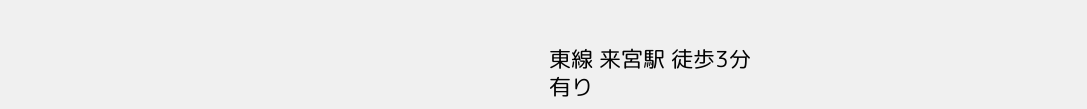東線 来宮駅 徒歩3分
有り